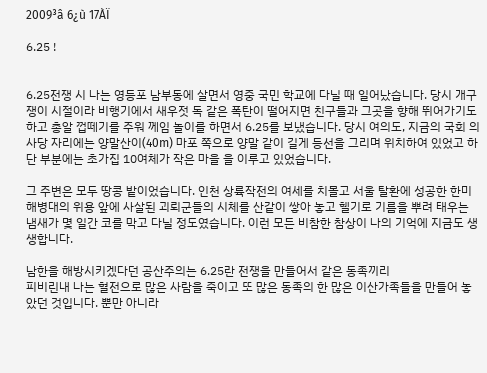2009³â 6¿ù 17ÀÏ

6.25 !


6.25전쟁 시 나는 영등포 남부동에 살면서 영중 국민 학교에 다닐 때 일어났습니다. 당시 개구쟁이 시절이라 비행기에서 새우젓 독 같은 폭탄이 떨어지면 친구들과 그곳을 향해 뛰어가기도 하고 총알 껍떼기를 주워 께임 놀이를 하면서 6.25를 보냈습니다. 당시 여의도, 지금의 국회 의사당 자리에는 양말산이(40m) 마포 쪽으로 양말 같이 길게 등선을 그리며 위치하여 있었고 하단 부분에는 초가집 10여체가 작은 마을 을 이루고 있었습니다.

그 주변은 모두 땅콩 밭이었습니다. 인천 상륙작전의 여세를 치몰고 서울 탈환에 성공한 한미 해병대의 위용 앞에 사살된 괴뢰군들의 시체를 산같이 쌓아 놓고 헬기로 기름을 뿌려 태우는 냄새가 몇 일간 코를 막고 다닐 정도였습니다. 이런 모든 비참한 참상이 나의 기억에 지금도 생생합니다.

남한을 해방시키겠다던 공산주의는 6.25란 전쟁을 만들어서 같은 동족끼리
피비린내 나는 혈전으로 많은 사람을 죽이고 또 많은 동족의 한 많은 이산가족들을 만들어 놓았던 것입니다. 뿐만 아니라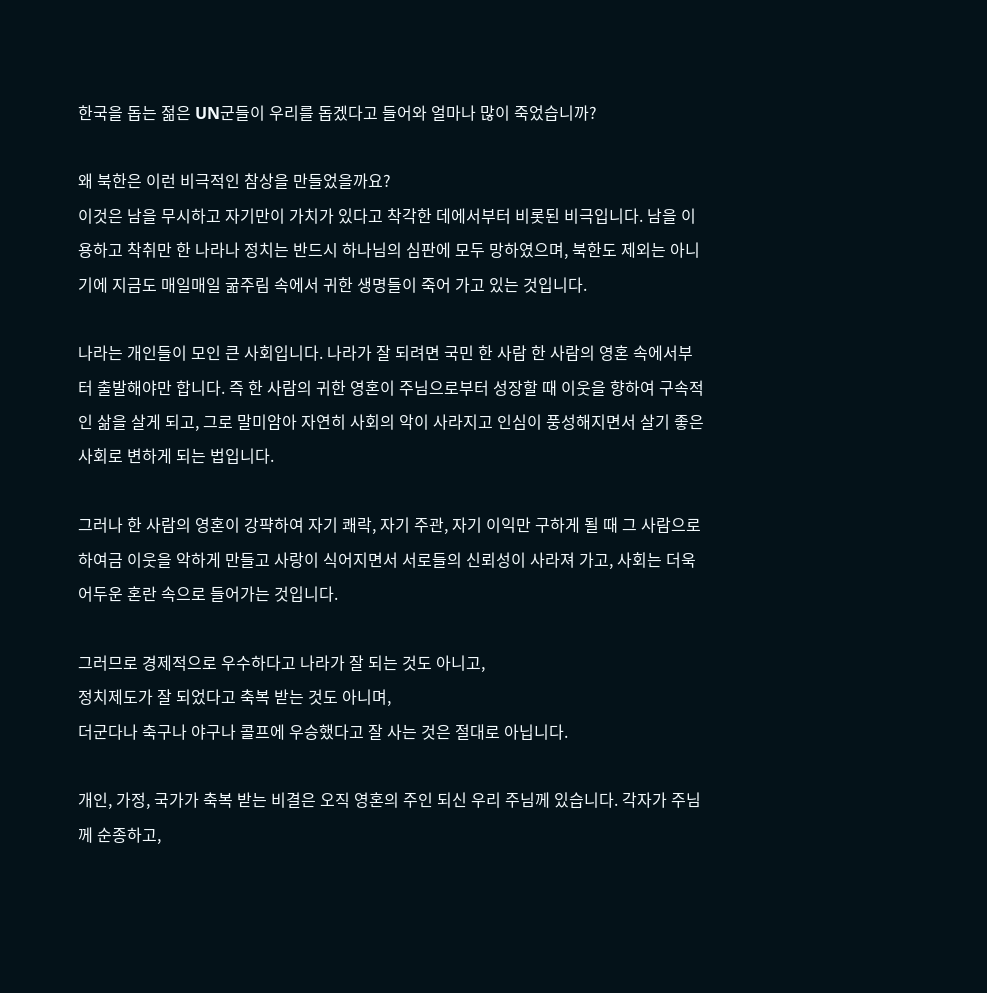한국을 돕는 젊은 UN군들이 우리를 돕겠다고 들어와 얼마나 많이 죽었습니까?

왜 북한은 이런 비극적인 참상을 만들었을까요?
이것은 남을 무시하고 자기만이 가치가 있다고 착각한 데에서부터 비롯된 비극입니다. 남을 이용하고 착취만 한 나라나 정치는 반드시 하나님의 심판에 모두 망하였으며, 북한도 제외는 아니기에 지금도 매일매일 굶주림 속에서 귀한 생명들이 죽어 가고 있는 것입니다.

나라는 개인들이 모인 큰 사회입니다. 나라가 잘 되려면 국민 한 사람 한 사람의 영혼 속에서부터 출발해야만 합니다. 즉 한 사람의 귀한 영혼이 주님으로부터 성장할 때 이웃을 향하여 구속적인 삶을 살게 되고, 그로 말미암아 자연히 사회의 악이 사라지고 인심이 풍성해지면서 살기 좋은 사회로 변하게 되는 법입니다.

그러나 한 사람의 영혼이 강퍅하여 자기 쾌락, 자기 주관, 자기 이익만 구하게 될 때 그 사람으로 하여금 이웃을 악하게 만들고 사랑이 식어지면서 서로들의 신뢰성이 사라져 가고, 사회는 더욱 어두운 혼란 속으로 들어가는 것입니다.

그러므로 경제적으로 우수하다고 나라가 잘 되는 것도 아니고,
정치제도가 잘 되었다고 축복 받는 것도 아니며,
더군다나 축구나 야구나 콜프에 우승했다고 잘 사는 것은 절대로 아닙니다.

개인, 가정, 국가가 축복 받는 비결은 오직 영혼의 주인 되신 우리 주님께 있습니다. 각자가 주님께 순종하고,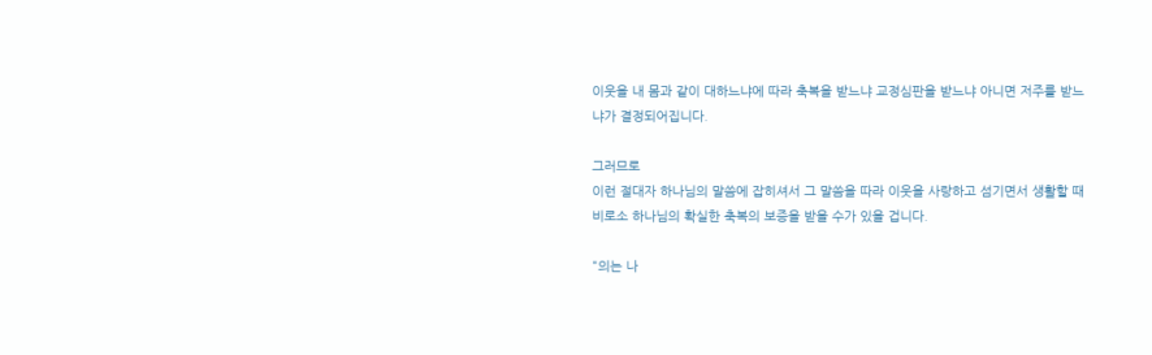이웃을 내 몸과 같이 대하느냐에 따라 축복을 받느냐 교정심판을 받느냐 아니면 저주를 받느냐가 결정되어집니다.

그러므로
이런 절대자 하나님의 말씀에 잡히셔서 그 말씀을 따라 이웃을 사랑하고 섬기면서 생활할 때 비로소 하나님의 확실한 축복의 보증을 받을 수가 있을 겁니다.

"의는 나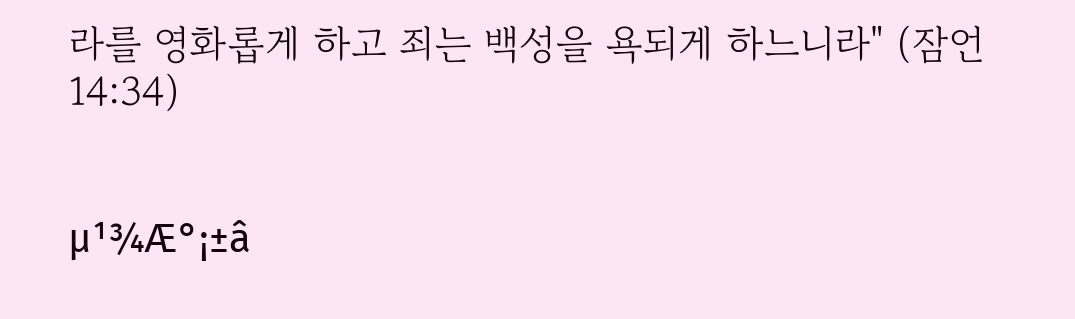라를 영화롭게 하고 죄는 백성을 욕되게 하느니라" (잠언 14:34)


µ¹¾Æ°¡±â